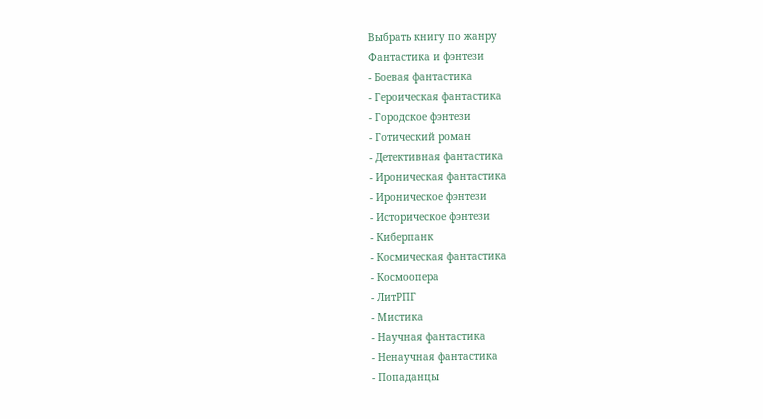Выбрать книгу по жанру
Фантастика и фэнтези
- Боевая фантастика
- Героическая фантастика
- Городское фэнтези
- Готический роман
- Детективная фантастика
- Ироническая фантастика
- Ироническое фэнтези
- Историческое фэнтези
- Киберпанк
- Космическая фантастика
- Космоопера
- ЛитРПГ
- Мистика
- Научная фантастика
- Ненаучная фантастика
- Попаданцы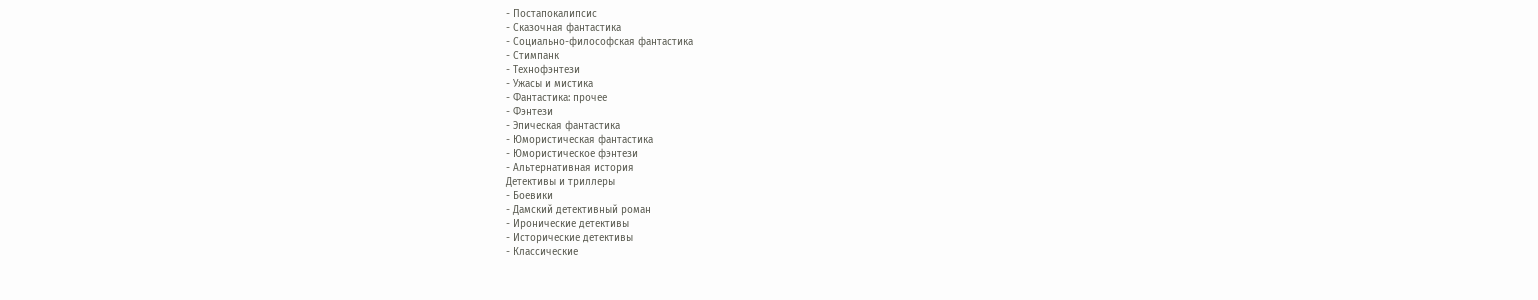- Постапокалипсис
- Сказочная фантастика
- Социально-философская фантастика
- Стимпанк
- Технофэнтези
- Ужасы и мистика
- Фантастика: прочее
- Фэнтези
- Эпическая фантастика
- Юмористическая фантастика
- Юмористическое фэнтези
- Альтернативная история
Детективы и триллеры
- Боевики
- Дамский детективный роман
- Иронические детективы
- Исторические детективы
- Классические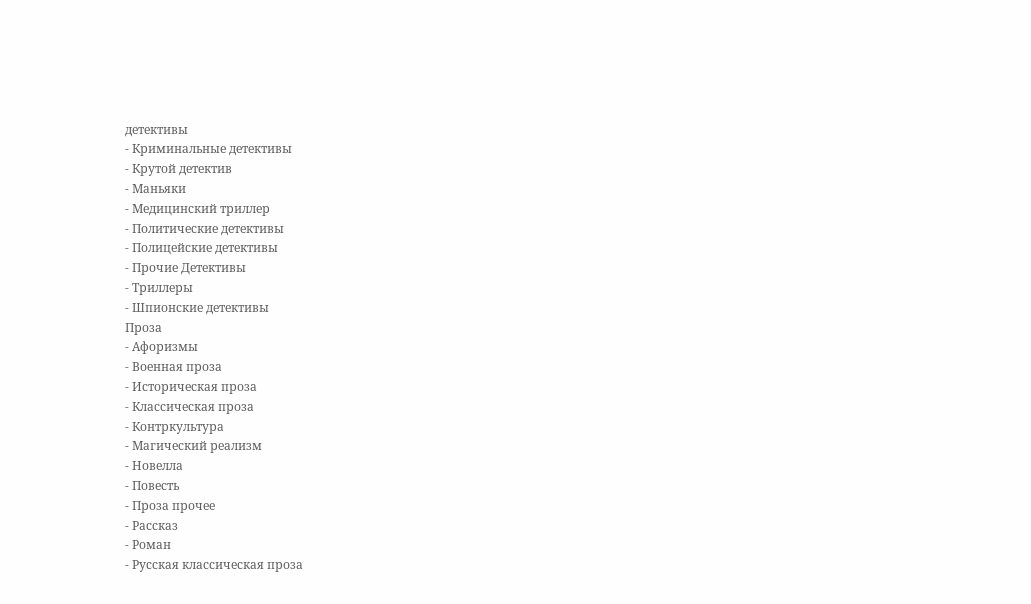детективы
- Криминальные детективы
- Крутой детектив
- Маньяки
- Медицинский триллер
- Политические детективы
- Полицейские детективы
- Прочие Детективы
- Триллеры
- Шпионские детективы
Проза
- Афоризмы
- Военная проза
- Историческая проза
- Классическая проза
- Контркультура
- Магический реализм
- Новелла
- Повесть
- Проза прочее
- Рассказ
- Роман
- Русская классическая проза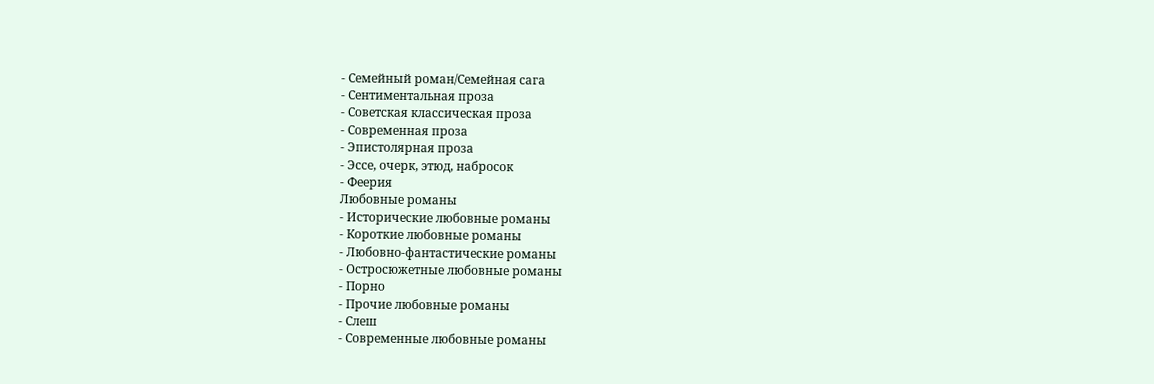- Семейный роман/Семейная сага
- Сентиментальная проза
- Советская классическая проза
- Современная проза
- Эпистолярная проза
- Эссе, очерк, этюд, набросок
- Феерия
Любовные романы
- Исторические любовные романы
- Короткие любовные романы
- Любовно-фантастические романы
- Остросюжетные любовные романы
- Порно
- Прочие любовные романы
- Слеш
- Современные любовные романы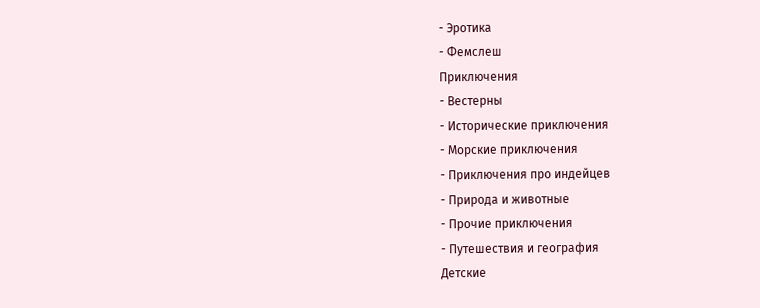- Эротика
- Фемслеш
Приключения
- Вестерны
- Исторические приключения
- Морские приключения
- Приключения про индейцев
- Природа и животные
- Прочие приключения
- Путешествия и география
Детские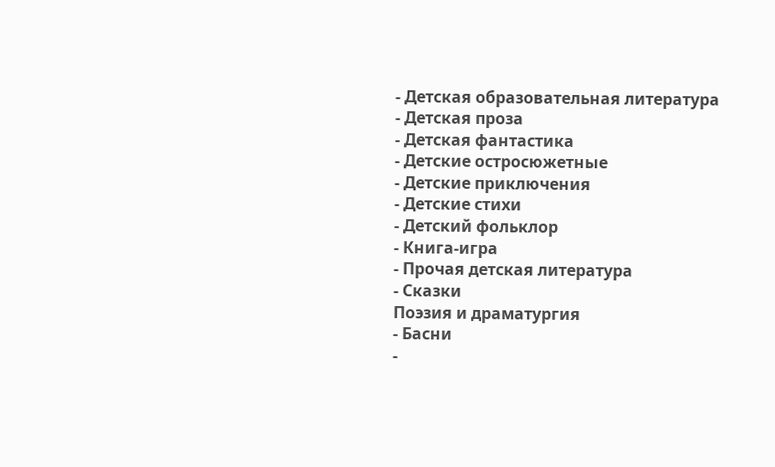- Детская образовательная литература
- Детская проза
- Детская фантастика
- Детские остросюжетные
- Детские приключения
- Детские стихи
- Детский фольклор
- Книга-игра
- Прочая детская литература
- Сказки
Поэзия и драматургия
- Басни
-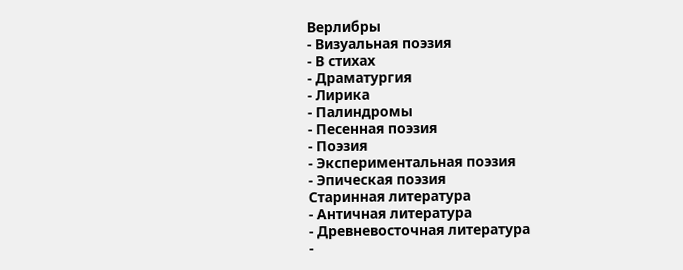Верлибры
- Визуальная поэзия
- В стихах
- Драматургия
- Лирика
- Палиндромы
- Песенная поэзия
- Поэзия
- Экспериментальная поэзия
- Эпическая поэзия
Старинная литература
- Античная литература
- Древневосточная литература
-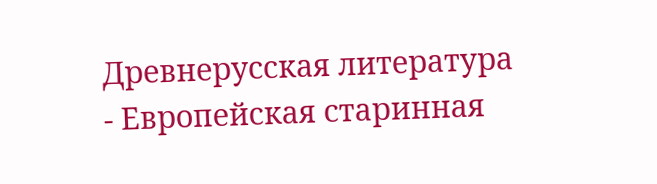Древнерусская литература
- Европейская старинная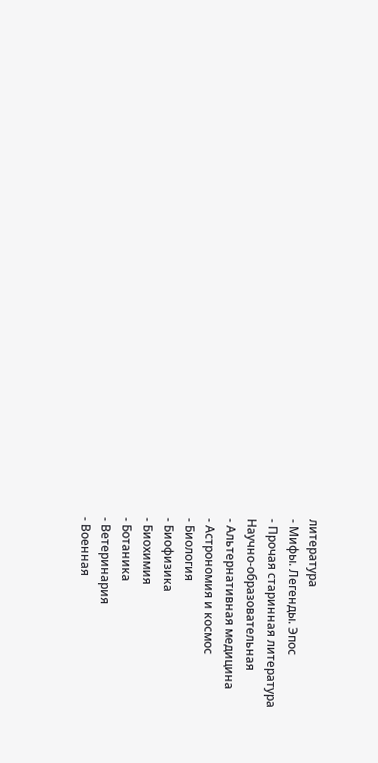литература
- Мифы. Легенды. Эпос
- Прочая старинная литература
Научно-образовательная
- Альтернативная медицина
- Астрономия и космос
- Биология
- Биофизика
- Биохимия
- Ботаника
- Ветеринария
- Военная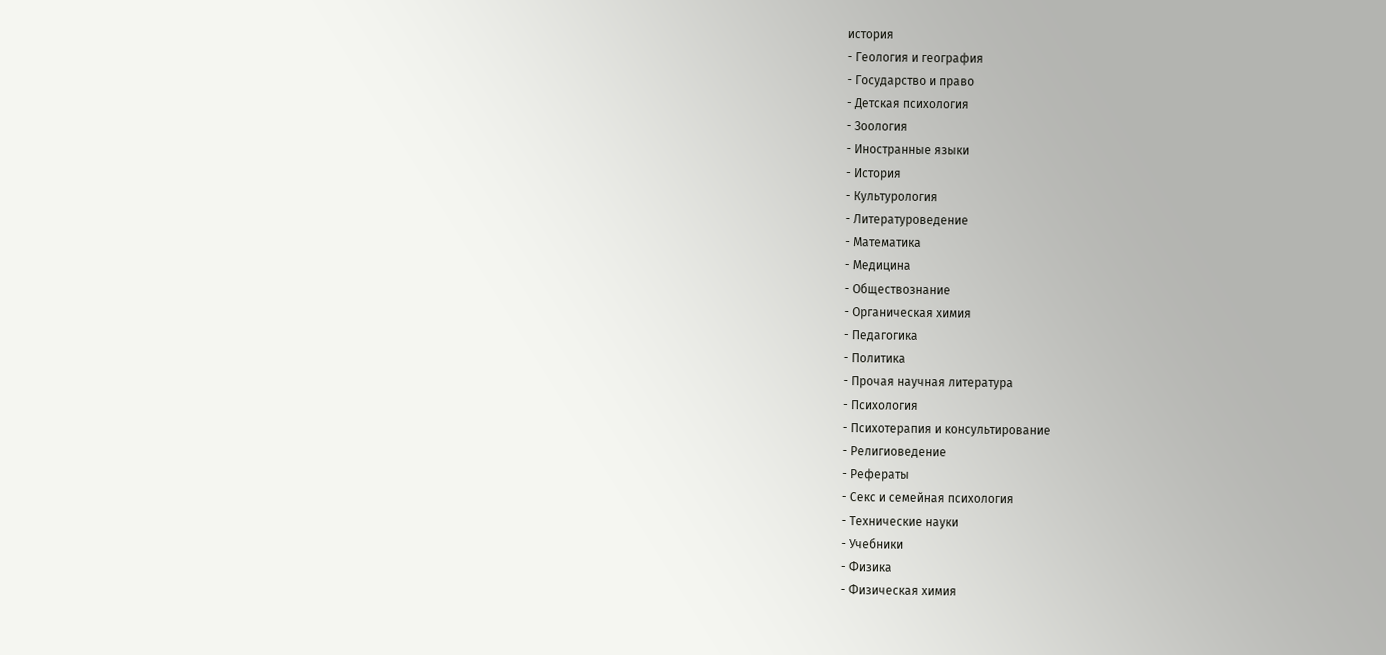история
- Геология и география
- Государство и право
- Детская психология
- Зоология
- Иностранные языки
- История
- Культурология
- Литературоведение
- Математика
- Медицина
- Обществознание
- Органическая химия
- Педагогика
- Политика
- Прочая научная литература
- Психология
- Психотерапия и консультирование
- Религиоведение
- Рефераты
- Секс и семейная психология
- Технические науки
- Учебники
- Физика
- Физическая химия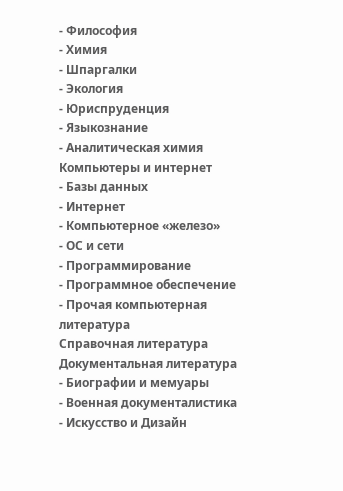- Философия
- Химия
- Шпаргалки
- Экология
- Юриспруденция
- Языкознание
- Аналитическая химия
Компьютеры и интернет
- Базы данных
- Интернет
- Компьютерное «железо»
- ОС и сети
- Программирование
- Программное обеспечение
- Прочая компьютерная литература
Справочная литература
Документальная литература
- Биографии и мемуары
- Военная документалистика
- Искусство и Дизайн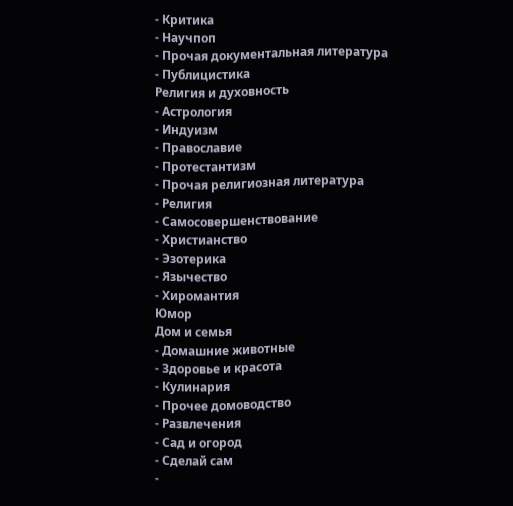- Критика
- Научпоп
- Прочая документальная литература
- Публицистика
Религия и духовность
- Астрология
- Индуизм
- Православие
- Протестантизм
- Прочая религиозная литература
- Религия
- Самосовершенствование
- Христианство
- Эзотерика
- Язычество
- Хиромантия
Юмор
Дом и семья
- Домашние животные
- Здоровье и красота
- Кулинария
- Прочее домоводство
- Развлечения
- Сад и огород
- Сделай сам
-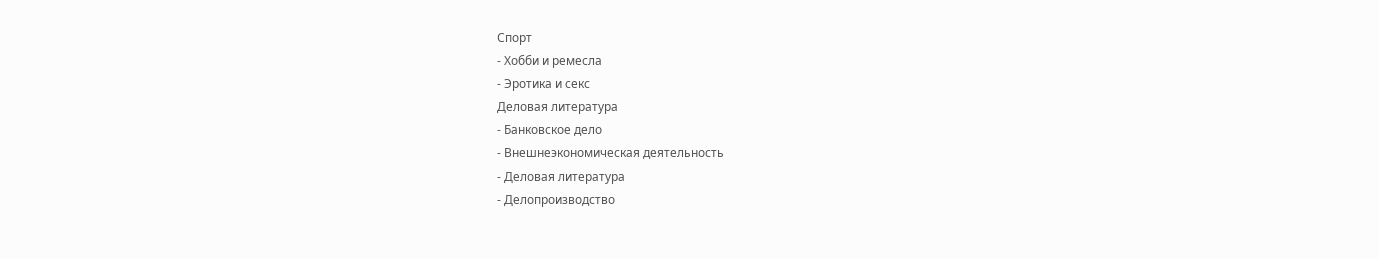Спорт
- Хобби и ремесла
- Эротика и секс
Деловая литература
- Банковское дело
- Внешнеэкономическая деятельность
- Деловая литература
- Делопроизводство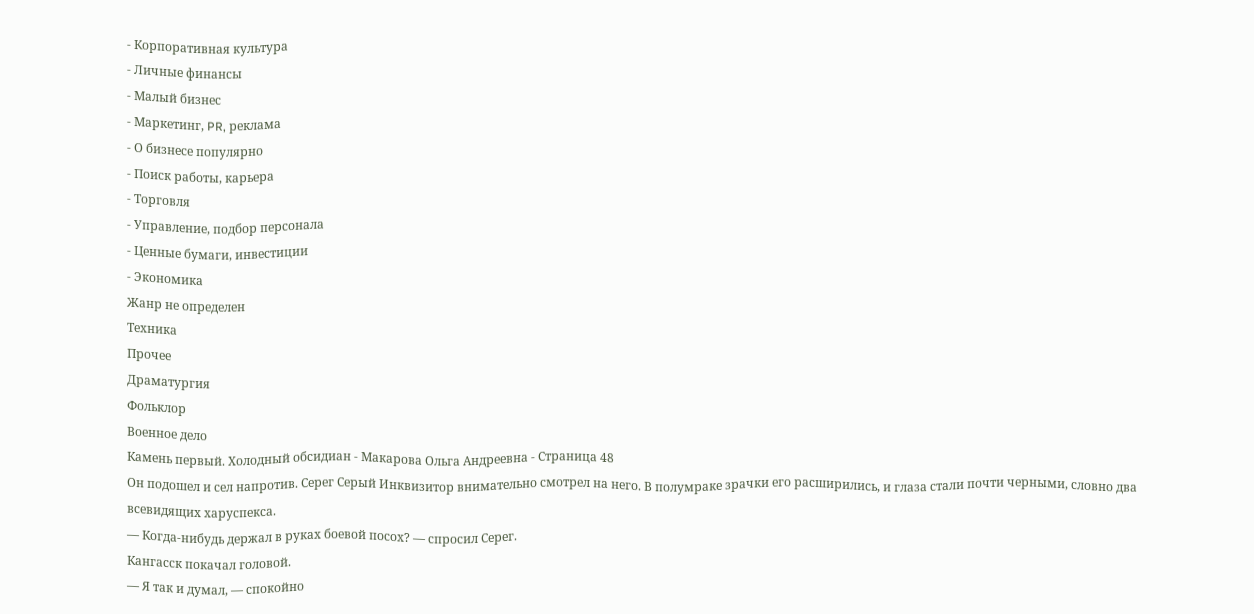- Корпоративная культура
- Личные финансы
- Малый бизнес
- Маркетинг, PR, реклама
- О бизнесе популярно
- Поиск работы, карьера
- Торговля
- Управление, подбор персонала
- Ценные бумаги, инвестиции
- Экономика
Жанр не определен
Техника
Прочее
Драматургия
Фольклор
Военное дело
Камень первый. Холодный обсидиан - Макарова Ольга Андреевна - Страница 48
Он подошел и сел напротив. Серег Серый Инквизитор внимательно смотрел на него. В полумраке зрачки его расширились, и глаза стали почти черными, словно два всевидящих харуспекса.
— Когда-нибудь держал в руках боевой посох? — спросил Серег.
Кангасск покачал головой.
— Я так и думал, — спокойно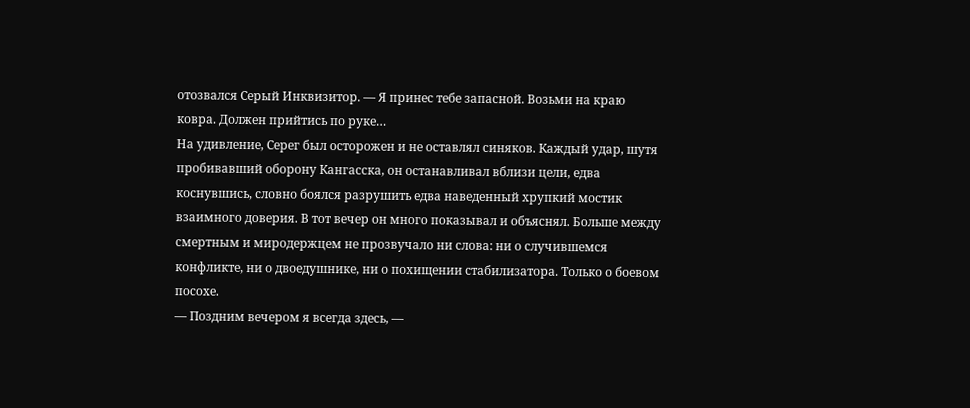отозвался Серый Инквизитор. — Я принес тебе запасной. Возьми на краю ковра. Должен прийтись по руке…
На удивление, Серег был осторожен и не оставлял синяков. Каждый удар, шутя пробивавший оборону Кангасска, он останавливал вблизи цели, едва коснувшись, словно боялся разрушить едва наведенный хрупкий мостик взаимного доверия. В тот вечер он много показывал и объяснял. Больше между смертным и миродержцем не прозвучало ни слова: ни о случившемся конфликте, ни о двоедушнике, ни о похищении стабилизатора. Только о боевом посохе.
— Поздним вечером я всегда здесь, —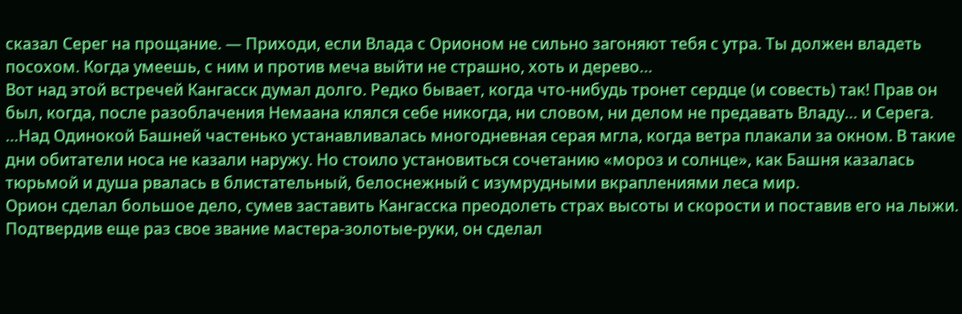сказал Серег на прощание. — Приходи, если Влада с Орионом не сильно загоняют тебя с утра. Ты должен владеть посохом. Когда умеешь, с ним и против меча выйти не страшно, хоть и дерево…
Вот над этой встречей Кангасск думал долго. Редко бывает, когда что-нибудь тронет сердце (и совесть) так! Прав он был, когда, после разоблачения Немаана клялся себе никогда, ни словом, ни делом не предавать Владу… и Серега.
…Над Одинокой Башней частенько устанавливалась многодневная серая мгла, когда ветра плакали за окном. В такие дни обитатели носа не казали наружу. Но стоило установиться сочетанию «мороз и солнце», как Башня казалась тюрьмой и душа рвалась в блистательный, белоснежный с изумрудными вкраплениями леса мир.
Орион сделал большое дело, сумев заставить Кангасска преодолеть страх высоты и скорости и поставив его на лыжи. Подтвердив еще раз свое звание мастера-золотые-руки, он сделал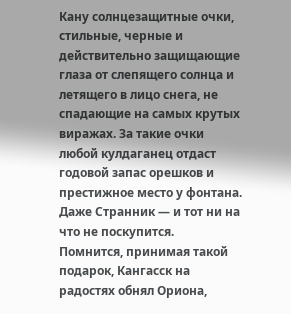Кану солнцезащитные очки, стильные, черные и действительно защищающие глаза от слепящего солнца и летящего в лицо снега, не спадающие на самых крутых виражах. За такие очки любой кулдаганец отдаст годовой запас орешков и престижное место у фонтана. Даже Странник — и тот ни на что не поскупится.
Помнится, принимая такой подарок, Кангасск на радостях обнял Ориона,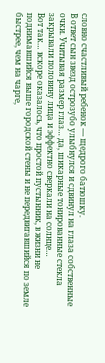словно счастливый ребенок — щедрого батюшку.
В ответ сын звезд острозубо улыбнулся и сдвинул на глаза собственные очки. Учитывая размер глаз… да, шикарные тонированные стекла закрывали половину лица и эффектно сверкали на солнце…
Вот так… вскоре оказалось, что простой пустынник, в жизни не поднимавшийся выше городской стены и не передвигавшийся по земле быстрее, чем на чарге,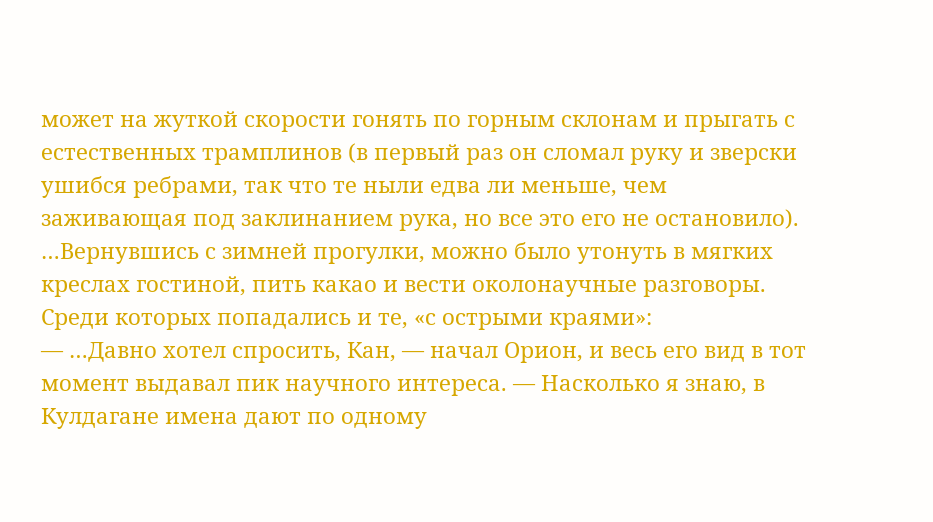может на жуткой скорости гонять по горным склонам и прыгать с естественных трамплинов (в первый раз он сломал руку и зверски ушибся ребрами, так что те ныли едва ли меньше, чем заживающая под заклинанием рука, но все это его не остановило).
…Вернувшись с зимней прогулки, можно было утонуть в мягких креслах гостиной, пить какао и вести околонаучные разговоры. Среди которых попадались и те, «с острыми краями»:
— …Давно хотел спросить, Кан, — начал Орион, и весь его вид в тот момент выдавал пик научного интереса. — Насколько я знаю, в Кулдагане имена дают по одному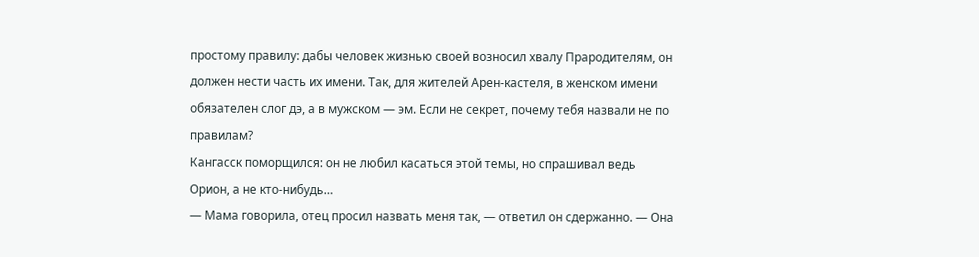простому правилу: дабы человек жизнью своей возносил хвалу Прародителям, он должен нести часть их имени. Так, для жителей Арен-кастеля, в женском имени обязателен слог дэ, а в мужском — эм. Если не секрет, почему тебя назвали не по правилам?
Кангасск поморщился: он не любил касаться этой темы, но спрашивал ведь Орион, а не кто-нибудь…
— Мама говорила, отец просил назвать меня так, — ответил он сдержанно. — Она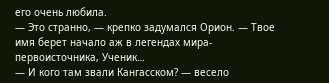его очень любила.
— Это странно, — крепко задумался Орион. — Твое имя берет начало аж в легендах мира-первоисточника, Ученик…
— И кого там звали Кангасском? — весело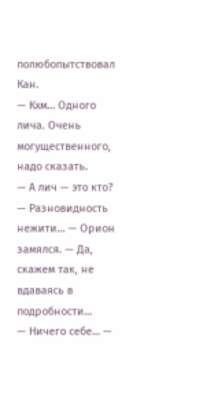полюбопытствовал Кан.
— Кхм… Одного лича. Очень могущественного, надо сказать.
— А лич — это кто?
— Разновидность нежити… — Орион замялся. — Да, скажем так, не вдаваясь в подробности…
— Ничего себе… —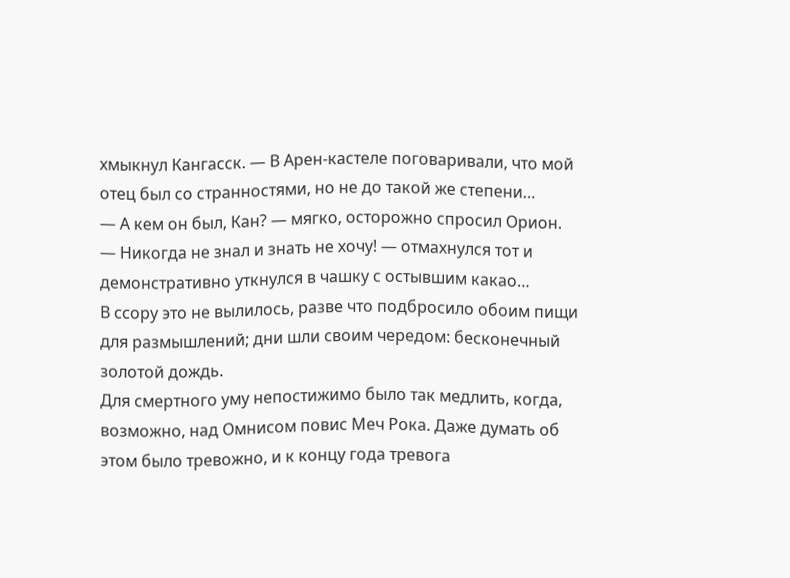хмыкнул Кангасск. — В Арен-кастеле поговаривали, что мой отец был со странностями, но не до такой же степени…
— А кем он был, Кан? — мягко, осторожно спросил Орион.
— Никогда не знал и знать не хочу! — отмахнулся тот и демонстративно уткнулся в чашку с остывшим какао…
В ссору это не вылилось, разве что подбросило обоим пищи для размышлений; дни шли своим чередом: бесконечный золотой дождь.
Для смертного уму непостижимо было так медлить, когда, возможно, над Омнисом повис Меч Рока. Даже думать об этом было тревожно, и к концу года тревога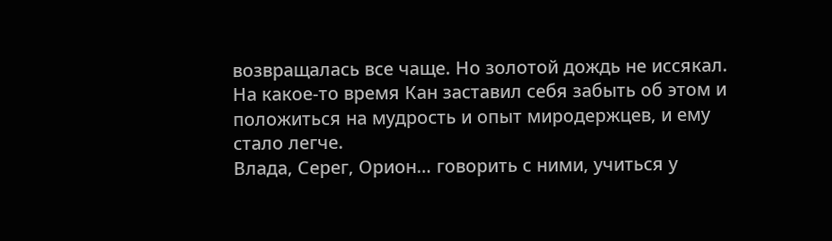возвращалась все чаще. Но золотой дождь не иссякал.
На какое-то время Кан заставил себя забыть об этом и положиться на мудрость и опыт миродержцев, и ему стало легче.
Влада, Серег, Орион… говорить с ними, учиться у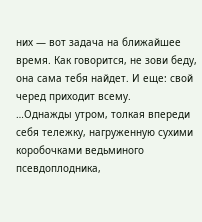них — вот задача на ближайшее время. Как говорится, не зови беду, она сама тебя найдет. И еще: свой черед приходит всему.
…Однажды утром, толкая впереди себя тележку, нагруженную сухими коробочками ведьминого псевдоплодника,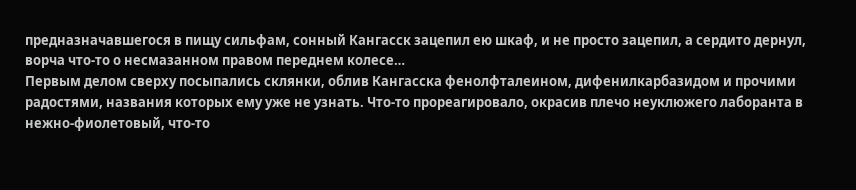предназначавшегося в пищу сильфам, сонный Кангасск зацепил ею шкаф, и не просто зацепил, а сердито дернул, ворча что-то о несмазанном правом переднем колесе…
Первым делом сверху посыпались склянки, облив Кангасска фенолфталеином, дифенилкарбазидом и прочими радостями, названия которых ему уже не узнать. Что-то прореагировало, окрасив плечо неуклюжего лаборанта в нежно-фиолетовый, что-то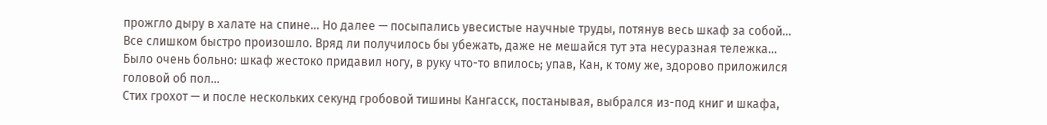прожгло дыру в халате на спине… Но далее — посыпались увесистые научные труды, потянув весь шкаф за собой…
Все слишком быстро произошло. Вряд ли получилось бы убежать, даже не мешайся тут эта несуразная тележка…
Было очень больно: шкаф жестоко придавил ногу, в руку что-то впилось; упав, Кан, к тому же, здорово приложился головой об пол…
Стих грохот — и после нескольких секунд гробовой тишины Кангасск, постанывая, выбрался из-под книг и шкафа,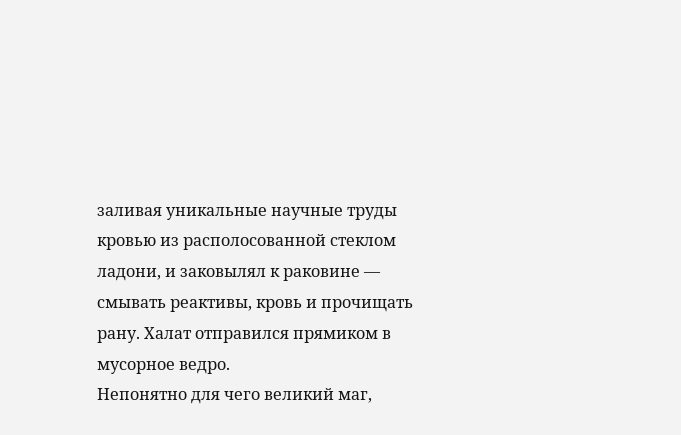заливая уникальные научные труды кровью из располосованной стеклом ладони, и заковылял к раковине — смывать реактивы, кровь и прочищать рану. Халат отправился прямиком в мусорное ведро.
Непонятно для чего великий маг,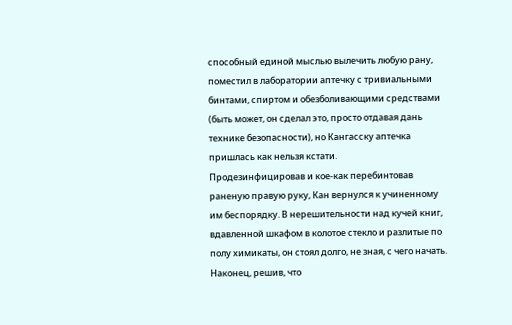способный единой мыслью вылечить любую рану, поместил в лаборатории аптечку с тривиальными бинтами, спиртом и обезболивающими средствами (быть может, он сделал это, просто отдавая дань технике безопасности), но Кангасску аптечка пришлась как нельзя кстати.
Продезинфицировав и кое-как перебинтовав раненую правую руку, Кан вернулся к учиненному им беспорядку. В нерешительности над кучей книг, вдавленной шкафом в колотое стекло и разлитые по полу химикаты, он стоял долго, не зная, с чего начать. Наконец, решив, что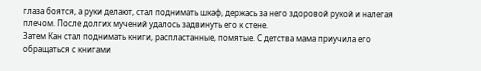глаза боятся, а руки делают, стал поднимать шкаф, держась за него здоровой рукой и налегая плечом. После долгих мучений удалось задвинуть его к стене.
Затем Кан стал поднимать книги, распластанные, помятые. С детства мама приучила его обращаться с книгами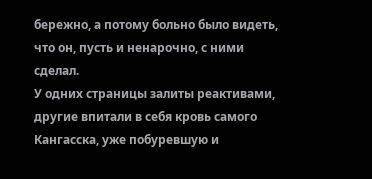бережно, а потому больно было видеть, что он, пусть и ненарочно, с ними сделал.
У одних страницы залиты реактивами, другие впитали в себя кровь самого Кангасска, уже побуревшую и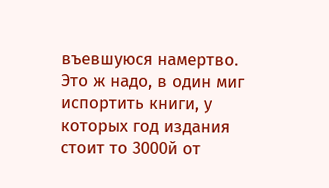въевшуюся намертво. Это ж надо, в один миг испортить книги, у которых год издания стоит то 3000й от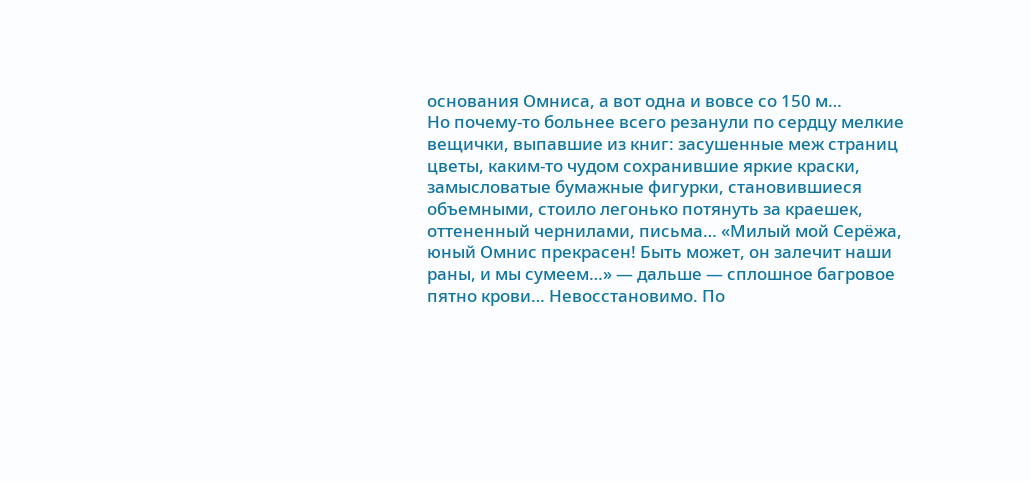основания Омниса, а вот одна и вовсе со 150 м…
Но почему-то больнее всего резанули по сердцу мелкие вещички, выпавшие из книг: засушенные меж страниц цветы, каким-то чудом сохранившие яркие краски, замысловатые бумажные фигурки, становившиеся объемными, стоило легонько потянуть за краешек, оттененный чернилами, письма… «Милый мой Серёжа, юный Омнис прекрасен! Быть может, он залечит наши раны, и мы сумеем…» — дальше — сплошное багровое пятно крови… Невосстановимо. По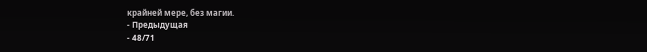крайней мере, без магии.
- Предыдущая
- 48/71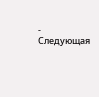- Следующая